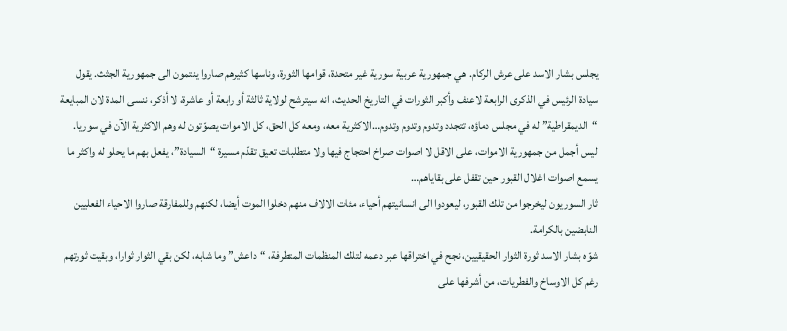يجلس بشار الاسد على عرش الركام. هي جمهورية عربية سورية غير متحدة، قوامها الثورة، وناسها كثيرهم صاروا ينتمون الى جمهورية الجثث. يقول سيادة الرئيس في الذكرى الرابعة لاعنف وأكبر الثورات في التاريخ الحديث، انه سيترشح لولاية ثالثة أو رابعة أو عاشرة، لا أذكر، ننسى المدة لان المبايعة “الديمقراطية” له في مجلس دماؤه، تتجدد وتدوم وتدوم وتدوم…الاكثرية معه، ومعه كل الحق، كل الاموات يصوّتون له وهم الاكثرية الآن في سوريا.
ليس أجمل من جمهورية الاموات، على الاقل لا اصوات صراخ احتجاج فيها ولا متطلبات تعيق تقدّم مسيرة “السيادة”، يفعل بهم ما يحلو له واكثر ما يسمع اصوات اغلال القبور حين تقفل على بقاياهم…
ثار السوريون ليخرجوا من تلك القبور، ليعودوا الى انسانيتهم أحياء، مئات الالاف منهم دخلوا الموت أيضا، لكنهم وللمفارقة صاروا الاحياء الفعليين النابضين بالكرامة.
شوّه بشار الاسد ثورة الثوار الحقيقيين، نجح في اختراقها عبر دعمه لتلك المنظمات المتطرفة، “داعش” وما شابه، لكن بقي الثوار ثوارا، وبقيت ثورتهم رغم كل الاوساخ والفطريات، من أشرفها على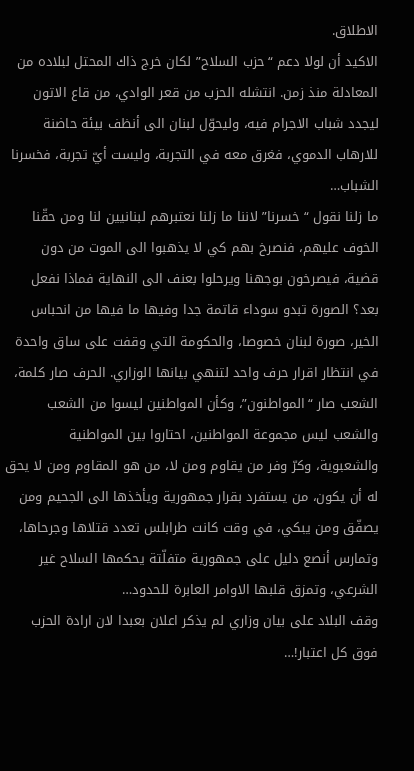الاطلاق.
الاكيد أن لولا دعم “حزب السلاح” لكان خرج ذاك المحتل لبلاده من المعادلة منذ زمن. انتشله الحزب من قعر الوادي، من قاع الاتون ليجدد شباب الاجرام فيه، وليحوّل لبنان الى أنظف بيئة حاضنة للارهاب الدموي، فغرق معه في التجربة، وليست أيّ تجربة، فخسرنا الشباب…
ما زلنا نقول “خسرنا” لاننا ما زلنا نعتبرهم لبنانيين لنا ومن حقّنا الخوف عليهم، فنصرخ بهم كي لا يذهبوا الى الموت من دون قضية، فيصرخون بوجهنا ويرحلوا بعنف الى النهاية فماذا نفعل بعد؟ الصورة تبدو سوداء قاتمة جدا وفيها ما فيها من انحباس الخير، صورة لبنان خصوصا، والحكومة التي وقفت على ساق واحدة في انتظار اقرار حرف واحد لتنهي بيانها الوزاري. الحرف صار كلمة، الشعب صار “المواطنون”، وكأن المواطنين ليسوا من الشعب والشعب ليس مجموعة المواطنين، احتاروا بين المواطنية والشعبوية، وكرّ وفر من يقاوم ومن لا، من هو المقاوم ومن لا يحق له أن يكون، من يستفرد بقرار جمهورية ويأخذها الى الجحيم ومن يصفّق ومن يبكي، في وقت كانت طرابلس تعدد قتلاها وجرحاها، وتمارس أنصع دليل على جمهورية متفلّتة يحكمها السلاح غير الشرعي، وتمزق قلبها الاوامر العابرة للحدود…
وقف البلاد على بيان وزاري لم يذكر اعلان بعبدا لان ارادة الحزب فوق كل اعتبار!…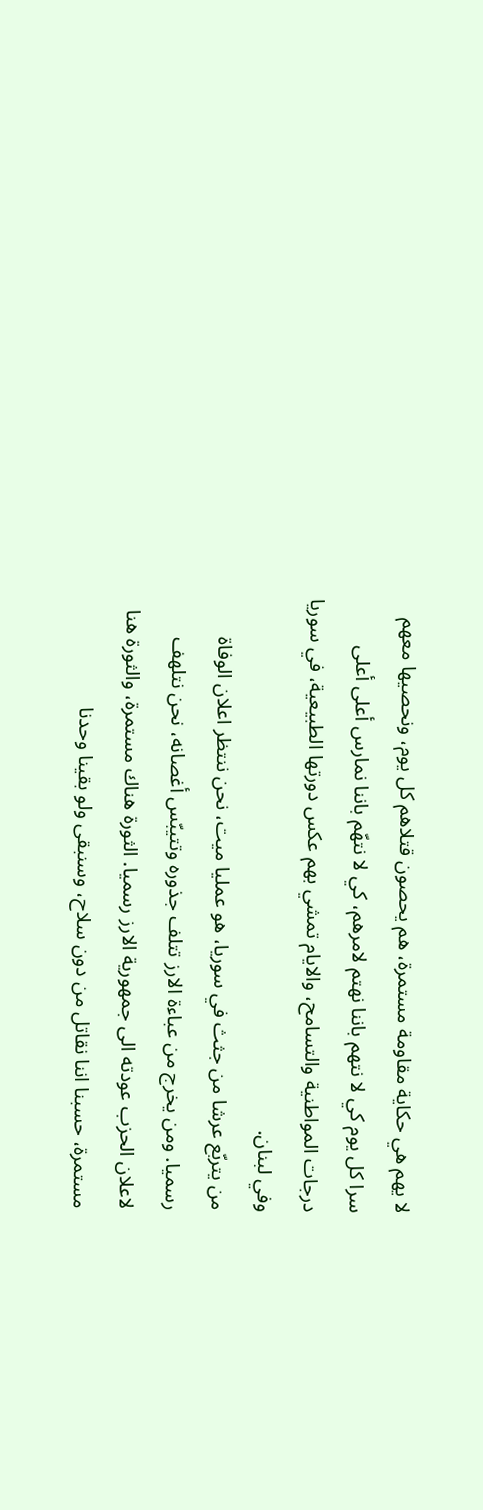لا يهم هي حكاية مقاومة مستمرة، هم يحصون قتلاهم كل يوم، ونحصيها معهم سرا كل يوم كي لا نتهم باننا نهتم لامرهم، كي لا نتهّم باننا نمارس أعلى أعلى درجات المواطنية والتسامح، والايام تمشي بهم عكس دورتها الطبيعية، في سوريا وفي لبنان.
من يتربّع عرشا من جثث في سوريا، هو عمليا ميت، نحن ننتظر اعلان الوفاة رسميا. ومن يخرج من عباءة الارز تتلف جذوره وتتيبّس أغصانه، نحن نتلهف لاعلان الحزب عودته الى جمهورية الارز رسميا. الثورة هناك مستمرة، والثورة هنا مستمرة، حسبنا اننا نقاتل من دون سلاح، وسنبقى ولو بقينا وحدنا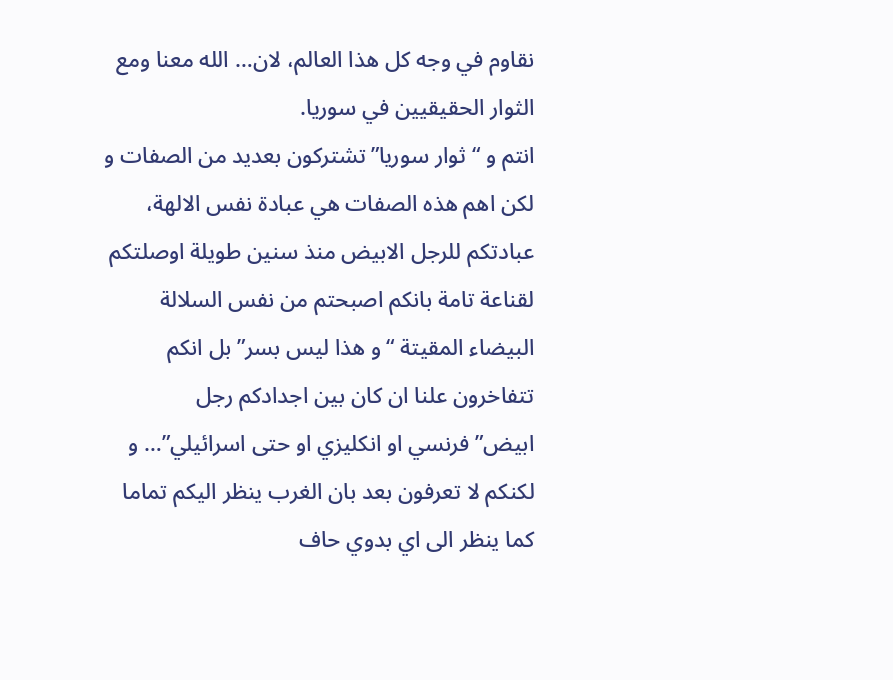نقاوم في وجه كل هذا العالم، لان… الله معنا ومع الثوار الحقيقيين في سوريا.
انتم و “ثوار سوريا”تشتركون بعديد من الصفات و لكن اهم هذه الصفات هي عبادة نفس الالهة، عبادتكم للرجل الابيض منذ سنين طويلة اوصلتكم لقناعة تامة بانكم اصبحتم من نفس السلالة البيضاء المقيتة “و هذا ليس بسر” بل انكم تتفاخرون علنا ان كان بين اجدادكم رجل ابيض”فرنسي او انكليزي او حتى اسرائيلي”… و لكنكم لا تعرفون بعد بان الغرب ينظر اليكم تماما كما ينظر الى اي بدوي حاف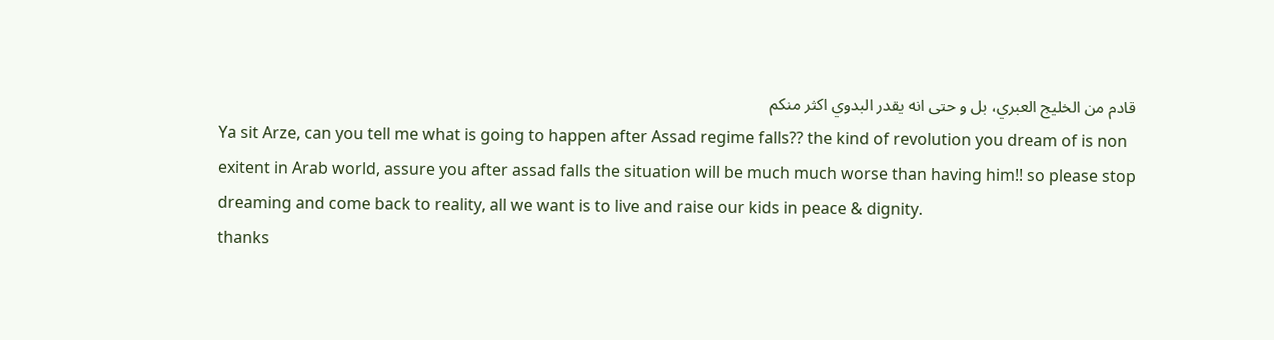قادم من الخليج العبري، بل و حتى انه يقدر البدوي اكثر منكم
Ya sit Arze, can you tell me what is going to happen after Assad regime falls?? the kind of revolution you dream of is non exitent in Arab world, assure you after assad falls the situation will be much much worse than having him!! so please stop dreaming and come back to reality, all we want is to live and raise our kids in peace & dignity.
thanks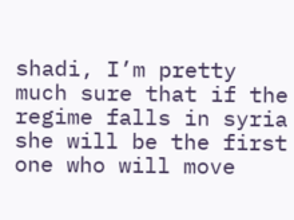shadi, I’m pretty much sure that if the regime falls in syria she will be the first one who will move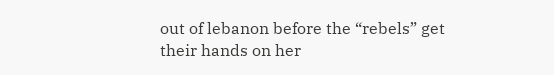out of lebanon before the “rebels” get their hands on her